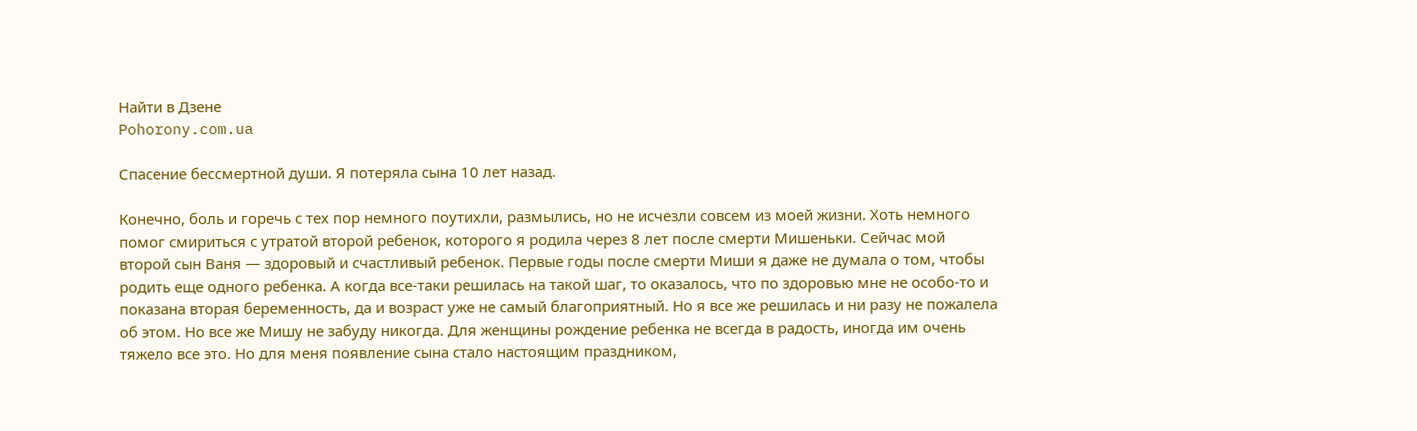Найти в Дзене
Pohorony.com.ua

Спасение бессмертной души. Я потеряла сына 10 лет назад.

Конечно, боль и горечь с тех пор немного поутихли, размылись, но не исчезли совсем из моей жизни. Хоть немного помог смириться с утратой второй ребенок, которого я родила через 8 лет после смерти Мишеньки. Сейчас мой второй сын Ваня — здоровый и счастливый ребенок. Первые годы после смерти Миши я даже не думала о том, чтобы родить еще одного ребенка. А когда все-таки решилась на такой шаг, то оказалось, что по здоровью мне не особо-то и показана вторая беременность, да и возраст уже не самый благоприятный. Но я все же решилась и ни разу не пожалела об этом. Но все же Мишу не забуду никогда. Для женщины рождение ребенка не всегда в радость, иногда им очень тяжело все это. Но для меня появление сына стало настоящим праздником,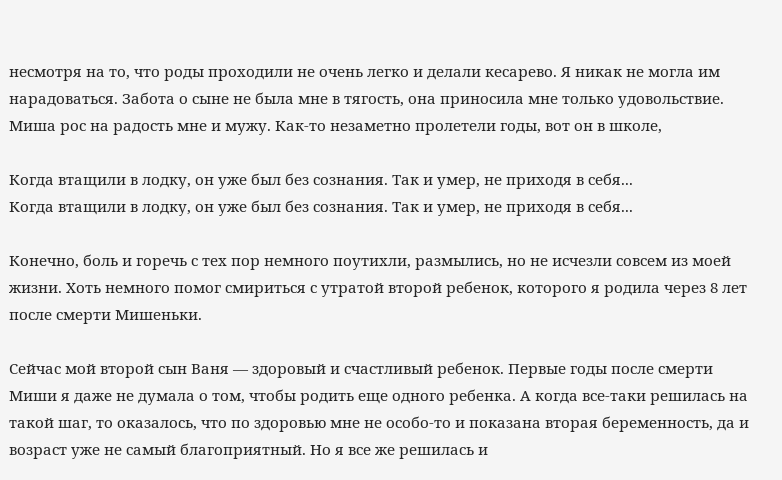несмотря на то, что роды проходили не очень легко и делали кесарево. Я никак не могла им нарадоваться. Забота о сыне не была мне в тягость, она приносила мне только удовольствие. Миша рос на радость мне и мужу. Как-то незаметно пролетели годы, вот он в школе,

Когда втащили в лодку, он уже был без сознания. Так и умер, не приходя в себя...
Когда втащили в лодку, он уже был без сознания. Так и умер, не приходя в себя...

Конечно, боль и горечь с тех пор немного поутихли, размылись, но не исчезли совсем из моей жизни. Хоть немного помог смириться с утратой второй ребенок, которого я родила через 8 лет после смерти Мишеньки.

Сейчас мой второй сын Ваня — здоровый и счастливый ребенок. Первые годы после смерти Миши я даже не думала о том, чтобы родить еще одного ребенка. А когда все-таки решилась на такой шаг, то оказалось, что по здоровью мне не особо-то и показана вторая беременность, да и возраст уже не самый благоприятный. Но я все же решилась и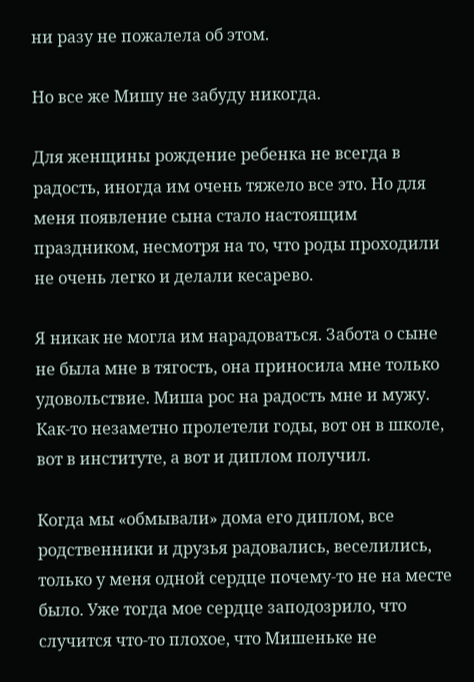ни разу не пожалела об этом.

Но все же Мишу не забуду никогда.

Для женщины рождение ребенка не всегда в радость, иногда им очень тяжело все это. Но для меня появление сына стало настоящим праздником, несмотря на то, что роды проходили не очень легко и делали кесарево.

Я никак не могла им нарадоваться. Забота о сыне не была мне в тягость, она приносила мне только удовольствие. Миша рос на радость мне и мужу. Как-то незаметно пролетели годы, вот он в школе, вот в институте, а вот и диплом получил.

Когда мы «обмывали» дома его диплом, все родственники и друзья радовались, веселились, только у меня одной сердце почему-то не на месте было. Уже тогда мое сердце заподозрило, что случится что-то плохое, что Мишеньке не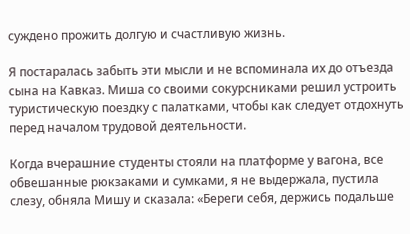суждено прожить долгую и счастливую жизнь.

Я постаралась забыть эти мысли и не вспоминала их до отъезда сына на Кавказ. Миша со своими сокурсниками решил устроить туристическую поездку с палатками, чтобы как следует отдохнуть перед началом трудовой деятельности.

Когда вчерашние студенты стояли на платформе у вагона, все обвешанные рюкзаками и сумками, я не выдержала, пустила слезу, обняла Мишу и сказала: «Береги себя, держись подальше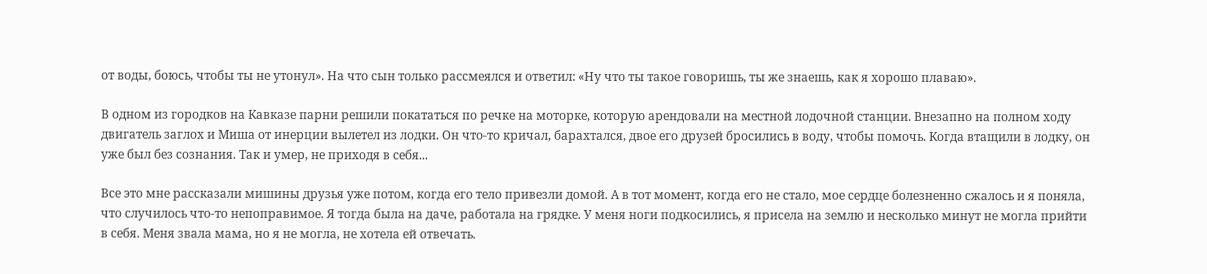от воды, боюсь, чтобы ты не утонул». На что сын только рассмеялся и ответил: «Ну что ты такое говоришь, ты же знаешь, как я хорошо плаваю».

В одном из городков на Кавказе парни решили покататься по речке на моторке, которую арендовали на местной лодочной станции. Внезапно на полном ходу двигатель заглох и Миша от инерции вылетел из лодки. Он что-то кричал, барахтался, двое его друзей бросились в воду, чтобы помочь. Когда втащили в лодку, он уже был без сознания. Так и умер, не приходя в себя...

Все это мне рассказали мишины друзья уже потом, когда его тело привезли домой. А в тот момент, когда его не стало, мое сердце болезненно сжалось и я поняла, что случилось что-то непоправимое. Я тогда была на даче, работала на грядке. У меня ноги подкосились, я присела на землю и несколько минут не могла прийти в себя. Меня звала мама, но я не могла, не хотела ей отвечать.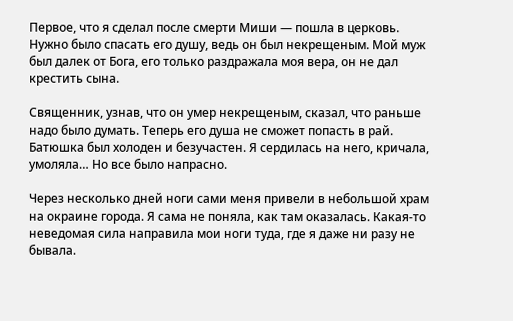Первое, что я сделал после смерти Миши — пошла в церковь. Нужно было спасать его душу, ведь он был некрещеным. Мой муж был далек от Бога, его только раздражала моя вера, он не дал крестить сына.

Священник, узнав, что он умер некрещеным, сказал, что раньше надо было думать. Теперь его душа не сможет попасть в рай. Батюшка был холоден и безучастен. Я сердилась на него, кричала, умоляла… Но все было напрасно.

Через несколько дней ноги сами меня привели в небольшой храм на окраине города. Я сама не поняла, как там оказалась. Какая-то неведомая сила направила мои ноги туда, где я даже ни разу не бывала.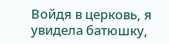Войдя в церковь, я увидела батюшку,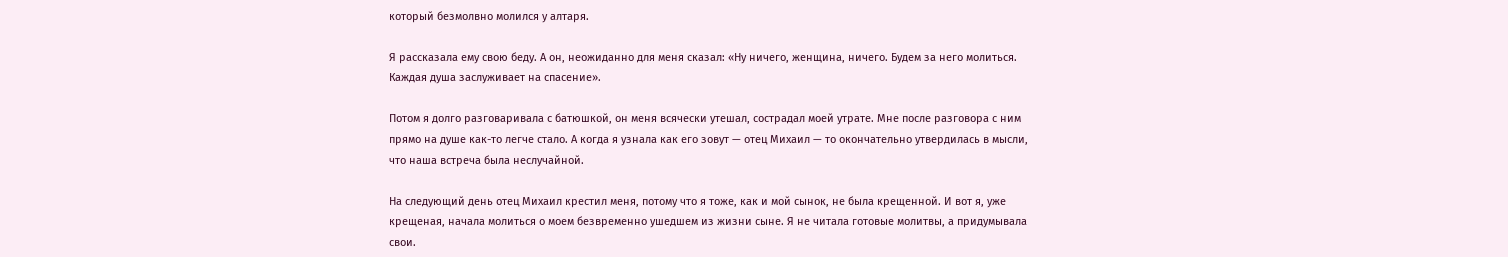который безмолвно молился у алтаря.

Я рассказала ему свою беду. А он, неожиданно для меня сказал: «Ну ничего, женщина, ничего. Будем за него молиться. Каждая душа заслуживает на спасение».

Потом я долго разговаривала с батюшкой, он меня всячески утешал, сострадал моей утрате. Мне после разговора с ним прямо на душе как-то легче стало. А когда я узнала как его зовут — отец Михаил — то окончательно утвердилась в мысли, что наша встреча была неслучайной.

На следующий день отец Михаил крестил меня, потому что я тоже, как и мой сынок, не была крещенной. И вот я, уже крещеная, начала молиться о моем безвременно ушедшем из жизни сыне. Я не читала готовые молитвы, а придумывала свои.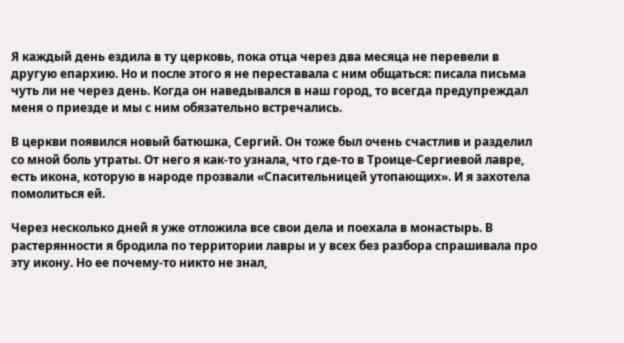Я каждый день ездила в ту церковь, пока отца через два месяца не перевели в другую епархию. Но и после этого я не переставала с ним общаться: писала письма чуть ли не через день. Когда он наведывался в наш город, то всегда предупреждал меня о приезде и мы с ним обязательно встречались.

В церкви появился новый батюшка, Сергий. Он тоже был очень счастлив и разделил со мной боль утраты. От него я как-то узнала, что где-то в Троице-Сергиевой лавре, есть икона, которую в народе прозвали «Спасительницей утопающих». И я захотела помолиться ей.

Через несколько дней я уже отложила все свои дела и поехала в монастырь. В растерянности я бродила по территории лавры и у всех без разбора спрашивала про эту икону. Но ее почему-то никто не знал,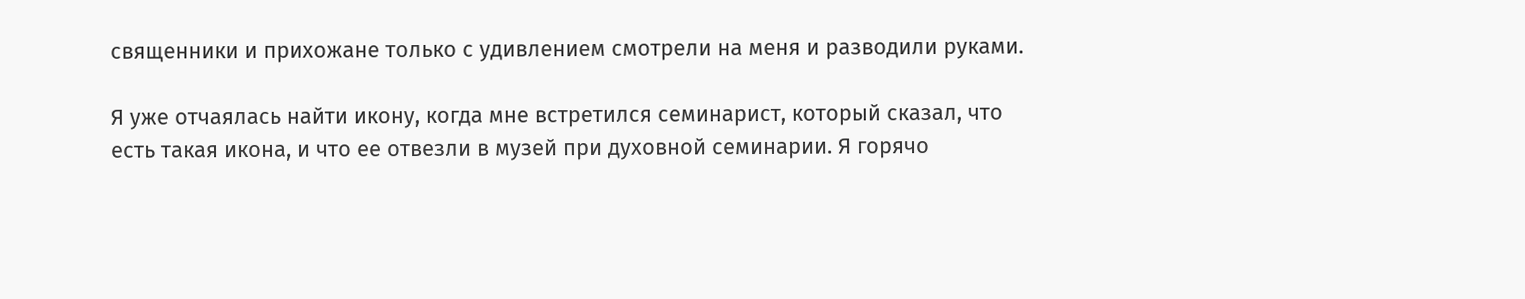священники и прихожане только с удивлением смотрели на меня и разводили руками.

Я уже отчаялась найти икону, когда мне встретился семинарист, который сказал, что есть такая икона, и что ее отвезли в музей при духовной семинарии. Я горячо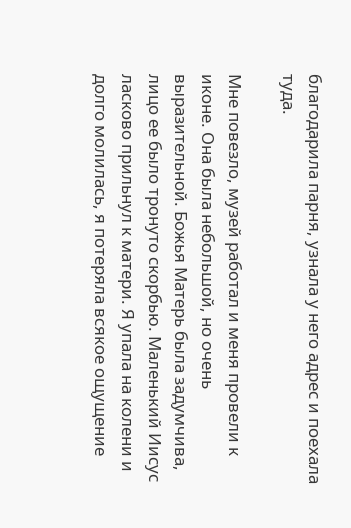благодарила парня, узнала у него адрес и поехала туда.

Мне повезло, музей работал и меня провели к иконе. Она была небольшой, но очень выразительной. Божья Матерь была задумчива, лицо ее было тронуто скорбью. Маленький Иисус ласково прильнул к матери. Я упала на колени и долго молилась, я потеряла всякое ощущение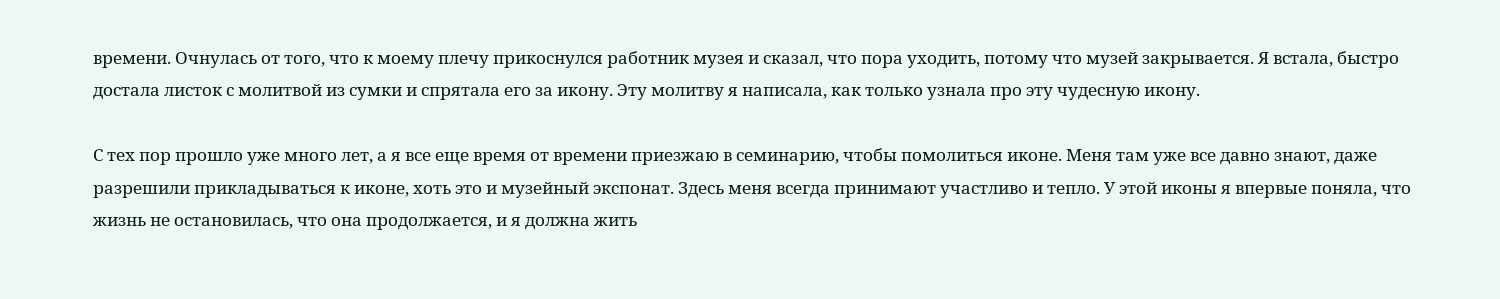времени. Очнулась от того, что к моему плечу прикоснулся работник музея и сказал, что пора уходить, потому что музей закрывается. Я встала, быстро достала листок с молитвой из сумки и спрятала его за икону. Эту молитву я написала, как только узнала про эту чудесную икону.

С тех пор прошло уже много лет, а я все еще время от времени приезжаю в семинарию, чтобы помолиться иконе. Меня там уже все давно знают, даже разрешили прикладываться к иконе, хоть это и музейный экспонат. Здесь меня всегда принимают участливо и тепло. У этой иконы я впервые поняла, что жизнь не остановилась, что она продолжается, и я должна жить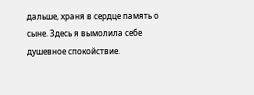дальше, храня в сердце память о сыне. Здесь я вымолила себе душевное спокойствие.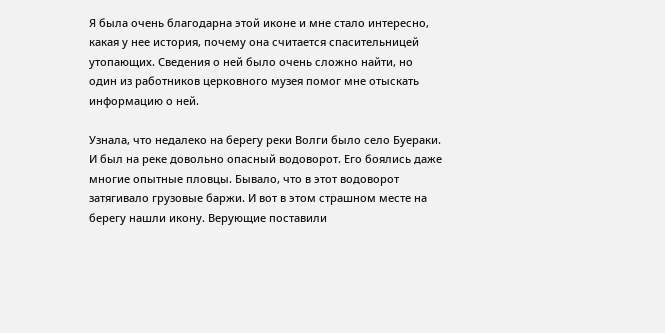Я была очень благодарна этой иконе и мне стало интересно, какая у нее история, почему она считается спасительницей утопающих. Сведения о ней было очень сложно найти, но один из работников церковного музея помог мне отыскать информацию о ней.

Узнала, что недалеко на берегу реки Волги было село Буераки. И был на реке довольно опасный водоворот. Его боялись даже многие опытные пловцы. Бывало, что в этот водоворот затягивало грузовые баржи. И вот в этом страшном месте на берегу нашли икону. Верующие поставили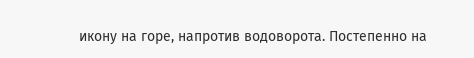икону на горе, напротив водоворота. Постепенно на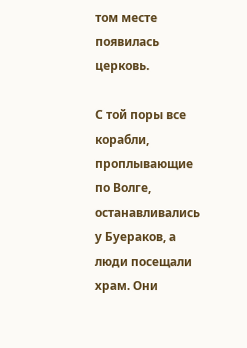том месте появилась церковь.

С той поры все корабли, проплывающие по Волге, останавливались у Буераков, а люди посещали храм. Они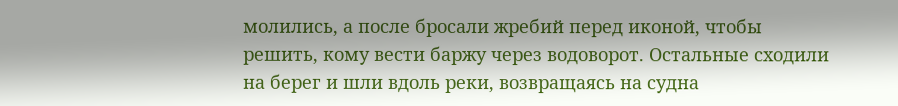молились, а после бросали жребий перед иконой, чтобы решить, кому вести баржу через водоворот. Остальные сходили на берег и шли вдоль реки, возвращаясь на судна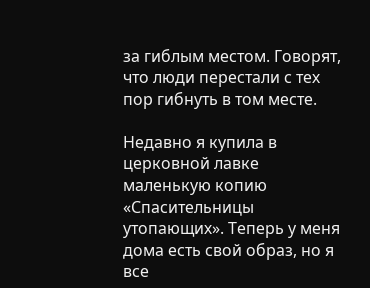за гиблым местом. Говорят, что люди перестали с тех пор гибнуть в том месте.

Недавно я купила в церковной лавке маленькую копию «Спасительницы утопающих». Теперь у меня дома есть свой образ, но я все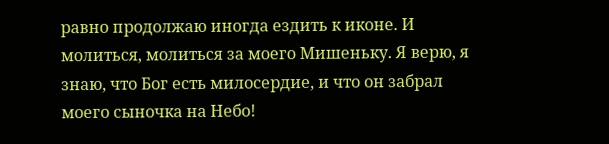равно продолжаю иногда ездить к иконе. И молиться, молиться за моего Мишеньку. Я верю, я знаю, что Бог есть милосердие, и что он забрал моего сыночка на Небо!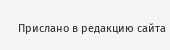Прислано в редакцию сайта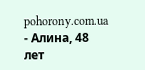pohorony.com.ua - Алина, 48 лет